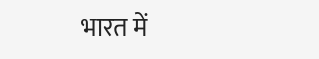भारत में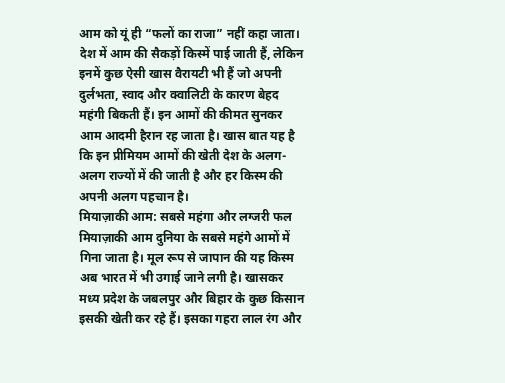आम को यूं ही “फलों का राजा” नहीं कहा जाता। देश में आम की सैकड़ों किस्में पाई जाती हैं, लेकिन इनमें कुछ ऐसी खास वैरायटी भी हैं जो अपनी दुर्लभता, स्वाद और क्वालिटी के कारण बेहद महंगी बिकती हैं। इन आमों की कीमत सुनकर आम आदमी हैरान रह जाता है। खास बात यह है कि इन प्रीमियम आमों की खेती देश के अलग-अलग राज्यों में की जाती है और हर किस्म की अपनी अलग पहचान है।
मियाज़ाकी आम: सबसे महंगा और लग्जरी फल
मियाज़ाकी आम दुनिया के सबसे महंगे आमों में गिना जाता है। मूल रूप से जापान की यह किस्म अब भारत में भी उगाई जाने लगी है। खासकर मध्य प्रदेश के जबलपुर और बिहार के कुछ किसान इसकी खेती कर रहे हैं। इसका गहरा लाल रंग और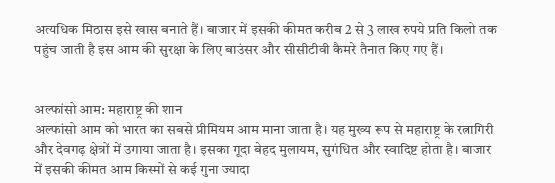अत्यधिक मिठास इसे खास बनाते हैं। बाजार में इसकी कीमत करीब 2 से 3 लाख रुपये प्रति किलो तक पहुंच जाती है इस आम की सुरक्षा के लिए बाउंसर और सीसीटीवी कैमरे तैनात किए गए हैं।


अल्फांसो आम: महाराष्ट्र की शान
अल्फांसो आम को भारत का सबसे प्रीमियम आम माना जाता है। यह मुख्य रूप से महाराष्ट्र के रत्नागिरी और देवगढ़ क्षेत्रों में उगाया जाता है। इसका गूदा बेहद मुलायम, सुगंधित और स्वादिष्ट होता है। बाजार में इसकी कीमत आम किस्मों से कई गुना ज्यादा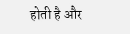होती है और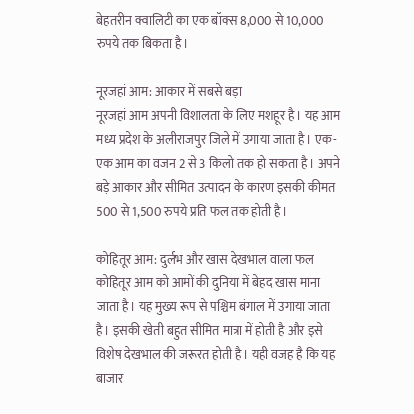बेहतरीन क्वालिटी का एक बॉक्स 8,000 से 10,000 रुपये तक बिकता है।

नूरजहां आम: आकार में सबसे बड़ा
नूरजहां आम अपनी विशालता के लिए मशहूर है। यह आम मध्य प्रदेश के अलीराजपुर जिले में उगाया जाता है। एक-एक आम का वजन 2 से 3 किलो तक हो सकता है। अपने बड़े आकार और सीमित उत्पादन के कारण इसकी कीमत 500 से 1,500 रुपये प्रति फल तक होती है।

कोहितूर आम: दुर्लभ और खास देखभाल वाला फल
कोहितूर आम को आमों की दुनिया में बेहद खास माना जाता है। यह मुख्य रूप से पश्चिम बंगाल में उगाया जाता है। इसकी खेती बहुत सीमित मात्रा में होती है और इसे विशेष देखभाल की जरूरत होती है। यही वजह है कि यह बाजार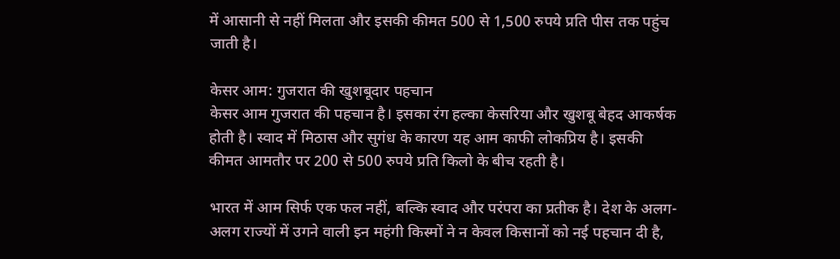में आसानी से नहीं मिलता और इसकी कीमत 500 से 1,500 रुपये प्रति पीस तक पहुंच जाती है।

केसर आम: गुजरात की खुशबूदार पहचान
केसर आम गुजरात की पहचान है। इसका रंग हल्का केसरिया और खुशबू बेहद आकर्षक होती है। स्वाद में मिठास और सुगंध के कारण यह आम काफी लोकप्रिय है। इसकी कीमत आमतौर पर 200 से 500 रुपये प्रति किलो के बीच रहती है।

भारत में आम सिर्फ एक फल नहीं, बल्कि स्वाद और परंपरा का प्रतीक है। देश के अलग-अलग राज्यों में उगने वाली इन महंगी किस्मों ने न केवल किसानों को नई पहचान दी है,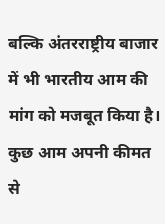बल्कि अंतरराष्ट्रीय बाजार में भी भारतीय आम की मांग को मजबूत किया है। कुछ आम अपनी कीमत से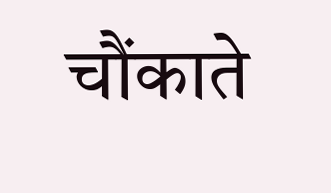चौंकाते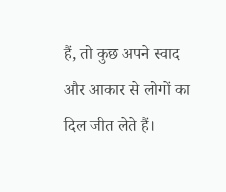हैं, तो कुछ अपने स्वाद और आकार से लोगों का दिल जीत लेते हैं।